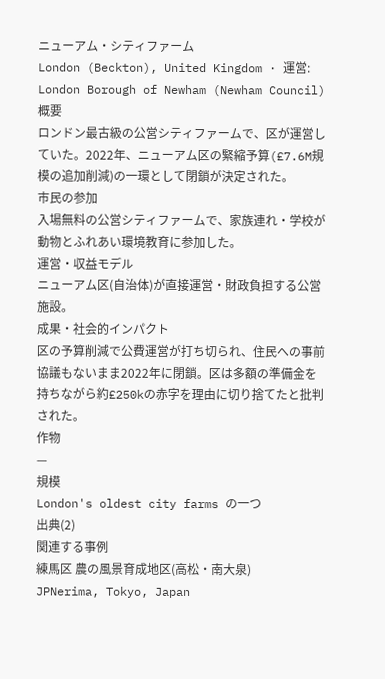ニューアム・シティファーム
London (Beckton), United Kingdom · 運営: London Borough of Newham (Newham Council)
概要
ロンドン最古級の公営シティファームで、区が運営していた。2022年、ニューアム区の緊縮予算(£7.6M規模の追加削減)の一環として閉鎖が決定された。
市民の参加
入場無料の公営シティファームで、家族連れ・学校が動物とふれあい環境教育に参加した。
運営・収益モデル
ニューアム区(自治体)が直接運営・財政負担する公営施設。
成果・社会的インパクト
区の予算削減で公費運営が打ち切られ、住民への事前協議もないまま2022年に閉鎖。区は多額の準備金を持ちながら約£250kの赤字を理由に切り捨てたと批判された。
作物
—
規模
London's oldest city farms の一つ
出典(2)
関連する事例
練馬区 農の風景育成地区(高松・南大泉)
JPNerima, Tokyo, Japan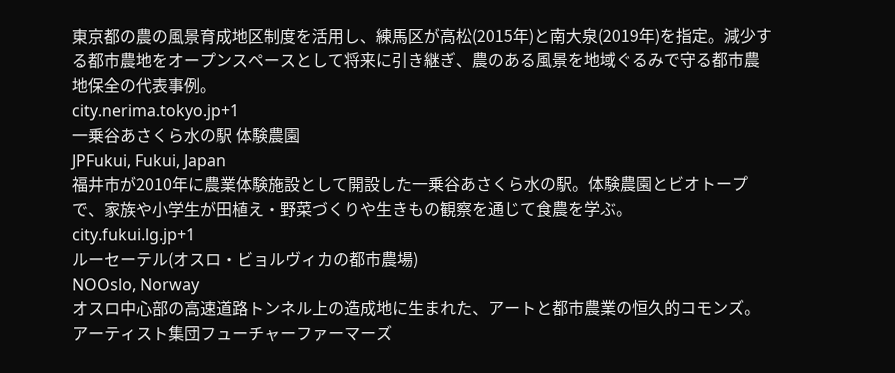東京都の農の風景育成地区制度を活用し、練馬区が高松(2015年)と南大泉(2019年)を指定。減少する都市農地をオープンスペースとして将来に引き継ぎ、農のある風景を地域ぐるみで守る都市農地保全の代表事例。
city.nerima.tokyo.jp+1
一乗谷あさくら水の駅 体験農園
JPFukui, Fukui, Japan
福井市が2010年に農業体験施設として開設した一乗谷あさくら水の駅。体験農園とビオトープで、家族や小学生が田植え・野菜づくりや生きもの観察を通じて食農を学ぶ。
city.fukui.lg.jp+1
ルーセーテル(オスロ・ビョルヴィカの都市農場)
NOOslo, Norway
オスロ中心部の高速道路トンネル上の造成地に生まれた、アートと都市農業の恒久的コモンズ。アーティスト集団フューチャーファーマーズ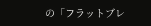の「フラットブレ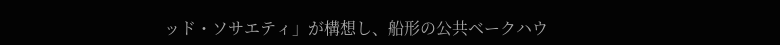ッド・ソサエティ」が構想し、船形の公共ベークハウ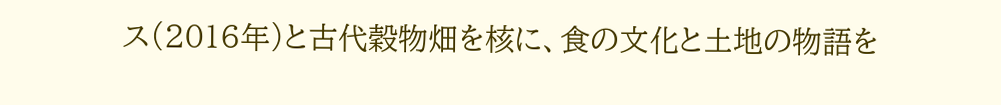ス(2016年)と古代穀物畑を核に、食の文化と土地の物語を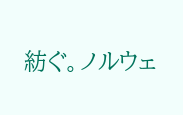紡ぐ。ノルウェ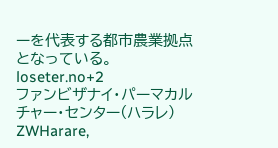ーを代表する都市農業拠点となっている。
loseter.no+2
ファンビザナイ・パーマカルチャー・センター(ハラレ)
ZWHarare,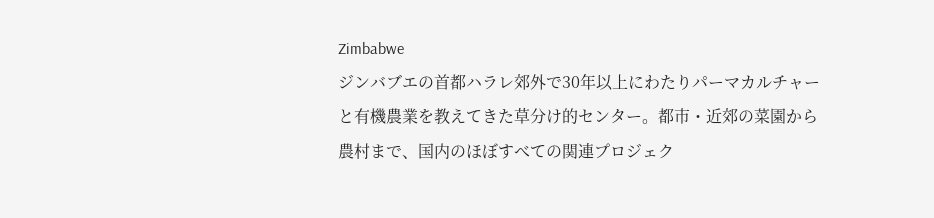Zimbabwe
ジンバブエの首都ハラレ郊外で30年以上にわたりパーマカルチャーと有機農業を教えてきた草分け的センター。都市・近郊の菜園から農村まで、国内のほぼすべての関連プロジェク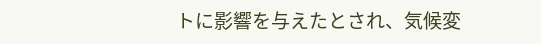トに影響を与えたとされ、気候変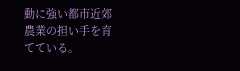動に強い都市近郊農業の担い手を育てている。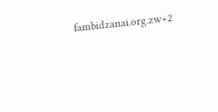fambidzanai.org.zw+2